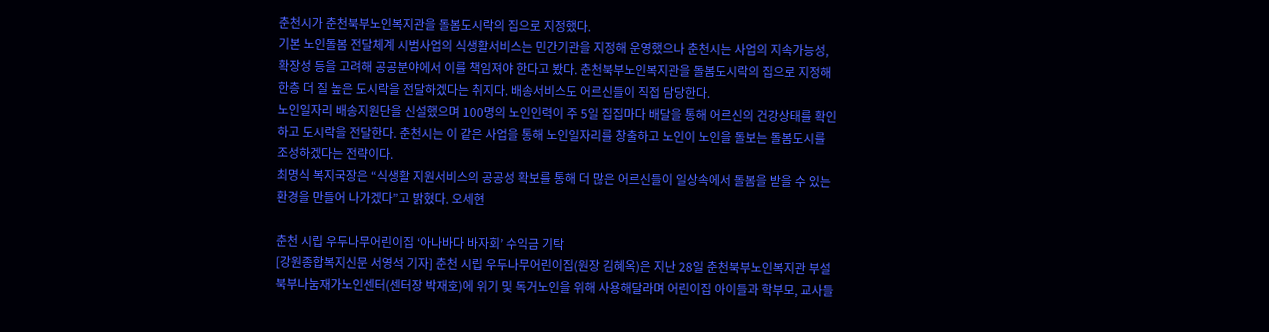춘천시가 춘천북부노인복지관을 돌봄도시락의 집으로 지정했다.
기본 노인돌봄 전달체계 시범사업의 식생활서비스는 민간기관을 지정해 운영했으나 춘천시는 사업의 지속가능성, 확장성 등을 고려해 공공분야에서 이를 책임져야 한다고 봤다. 춘천북부노인복지관을 돌봄도시락의 집으로 지정해 한층 더 질 높은 도시락을 전달하겠다는 취지다. 배송서비스도 어르신들이 직접 담당한다.
노인일자리 배송지원단을 신설했으며 100명의 노인인력이 주 5일 집집마다 배달을 통해 어르신의 건강상태를 확인하고 도시락을 전달한다. 춘천시는 이 같은 사업을 통해 노인일자리를 창출하고 노인이 노인을 돌보는 돌봄도시를 조성하겠다는 전략이다.
최명식 복지국장은 “식생활 지원서비스의 공공성 확보를 통해 더 많은 어르신들이 일상속에서 돌봄을 받을 수 있는 환경을 만들어 나가겠다”고 밝혔다. 오세현

춘천 시립 우두나무어린이집 ‘아나바다 바자회’ 수익금 기탁
[강원종합복지신문 서영석 기자] 춘천 시립 우두나무어린이집(원장 김혜옥)은 지난 28일 춘천북부노인복지관 부설 북부나눔재가노인센터(센터장 박재호)에 위기 및 독거노인을 위해 사용해달라며 어린이집 아이들과 학부모, 교사들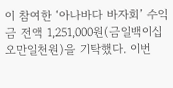이 참여한 ‘아나바다 바자회’ 수익금 전액 1,251,000원(금일백이십오만일천원)을 기탁했다. 이번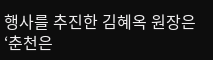행사를 추진한 김혜옥 원장은 ‘춘천은